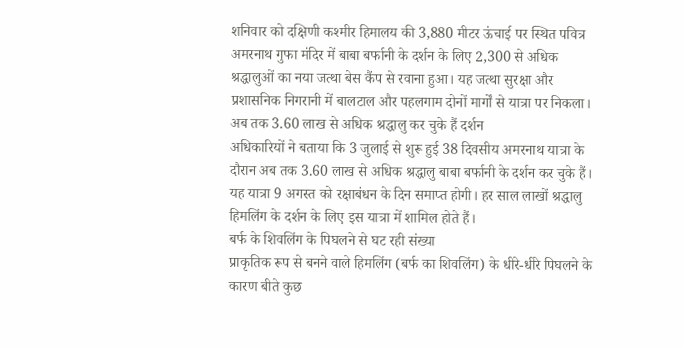शनिवार को दक्षिणी कश्मीर हिमालय की 3,880 मीटर ऊंचाई पर स्थित पवित्र अमरनाथ गुफा मंदिर में बाबा बर्फानी के दर्शन के लिए 2,300 से अधिक श्रद्धालुओं का नया जत्था बेस कैंप से रवाना हुआ। यह जत्था सुरक्षा और प्रशासनिक निगरानी में बालटाल और पहलगाम दोनों मार्गों से यात्रा पर निकला।
अब तक 3.60 लाख से अधिक श्रद्धालु कर चुके हैं दर्शन
अधिकारियों ने बताया कि 3 जुलाई से शुरू हुई 38 दिवसीय अमरनाथ यात्रा के दौरान अब तक 3.60 लाख से अधिक श्रद्धालु बाबा बर्फानी के दर्शन कर चुके हैं। यह यात्रा 9 अगस्त को रक्षाबंधन के दिन समाप्त होगी। हर साल लाखों श्रद्धालु हिमलिंग के दर्शन के लिए इस यात्रा में शामिल होते हैं।
बर्फ के शिवलिंग के पिघलने से घट रही संख्या
प्राकृतिक रूप से बनने वाले हिमलिंग (बर्फ का शिवलिंग) के धीरे-धीरे पिघलने के कारण बीते कुछ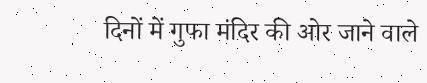दिनों में गुफा मंदिर की ओर जाने वाले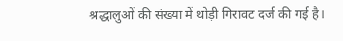श्रद्धालुओं की संख्या में थोड़ी गिरावट दर्ज की गई है।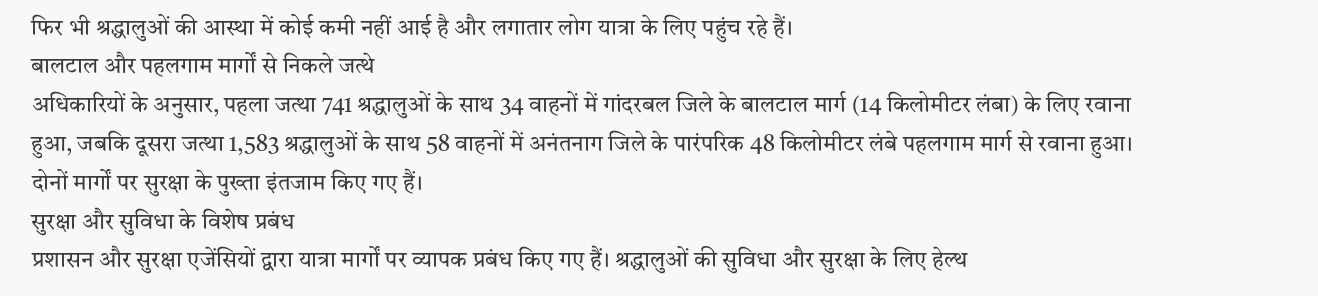फिर भी श्रद्धालुओं की आस्था में कोई कमी नहीं आई है और लगातार लोग यात्रा के लिए पहुंच रहे हैं।
बालटाल और पहलगाम मार्गों से निकले जत्थे
अधिकारियों के अनुसार, पहला जत्था 741 श्रद्धालुओं के साथ 34 वाहनों में गांदरबल जिले के बालटाल मार्ग (14 किलोमीटर लंबा) के लिए रवाना हुआ, जबकि दूसरा जत्था 1,583 श्रद्धालुओं के साथ 58 वाहनों में अनंतनाग जिले के पारंपरिक 48 किलोमीटर लंबे पहलगाम मार्ग से रवाना हुआ। दोनों मार्गों पर सुरक्षा के पुख्ता इंतजाम किए गए हैं।
सुरक्षा और सुविधा के विशेष प्रबंध
प्रशासन और सुरक्षा एजेंसियों द्वारा यात्रा मार्गों पर व्यापक प्रबंध किए गए हैं। श्रद्धालुओं की सुविधा और सुरक्षा के लिए हेल्थ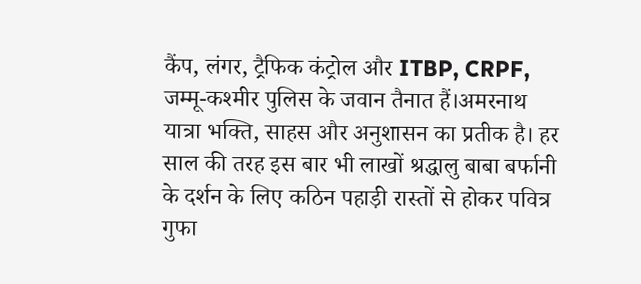कैंप, लंगर, ट्रैफिक कंट्रोल और ITBP, CRPF, जम्मू-कश्मीर पुलिस के जवान तैनात हैं।अमरनाथ यात्रा भक्ति, साहस और अनुशासन का प्रतीक है। हर साल की तरह इस बार भी लाखों श्रद्धालु बाबा बर्फानी के दर्शन के लिए कठिन पहाड़ी रास्तों से होकर पवित्र गुफा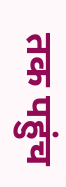तक पहुंच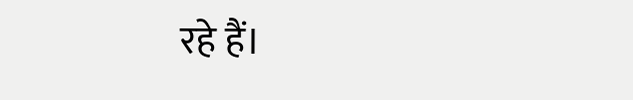रहे हैं।